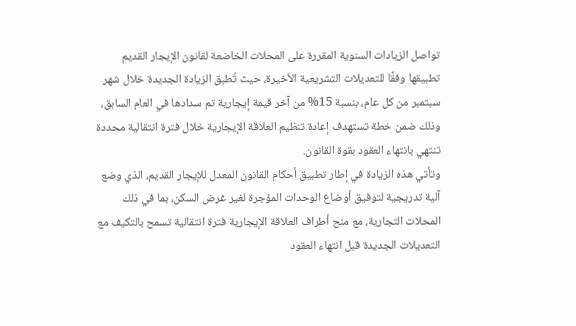تواصل الزيادات السنوية المقررة على المحلات الخاضعة لقانون الإيجار القديم تطبيقها وفقًا للتعديلات التشريعية الأخيرة، حيث تُطبق الزيادة الجديدة خلال شهر سبتمبر من كل عام، بنسبة 15% من آخر قيمة إيجارية تم سدادها في العام السابق، وذلك ضمن خطة تستهدف إعادة تنظيم العلاقة الإيجارية خلال فترة انتقالية محددة تنتهي بانتهاء العقود بقوة القانون.
وتأتي هذه الزيادة في إطار تطبيق أحكام القانون المعدل للإيجار القديم، الذي وضع آلية تدريجية لتوفيق أوضاع الوحدات المؤجرة لغير غرض السكن، بما في ذلك المحلات التجارية، مع منح أطراف العلاقة الإيجارية فترة انتقالية تسمح بالتكيف مع التعديلات الجديدة قبل انتهاء العقود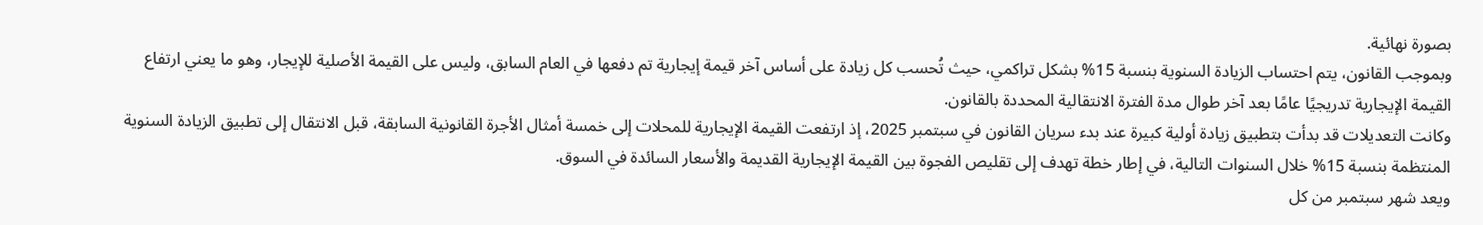بصورة نهائية.
وبموجب القانون، يتم احتساب الزيادة السنوية بنسبة 15% بشكل تراكمي، حيث تُحسب كل زيادة على أساس آخر قيمة إيجارية تم دفعها في العام السابق، وليس على القيمة الأصلية للإيجار، وهو ما يعني ارتفاع القيمة الإيجارية تدريجيًا عامًا بعد آخر طوال مدة الفترة الانتقالية المحددة بالقانون.
وكانت التعديلات قد بدأت بتطبيق زيادة أولية كبيرة عند بدء سريان القانون في سبتمبر 2025، إذ ارتفعت القيمة الإيجارية للمحلات إلى خمسة أمثال الأجرة القانونية السابقة، قبل الانتقال إلى تطبيق الزيادة السنوية المنتظمة بنسبة 15% خلال السنوات التالية، في إطار خطة تهدف إلى تقليص الفجوة بين القيمة الإيجارية القديمة والأسعار السائدة في السوق.
ويعد شهر سبتمبر من كل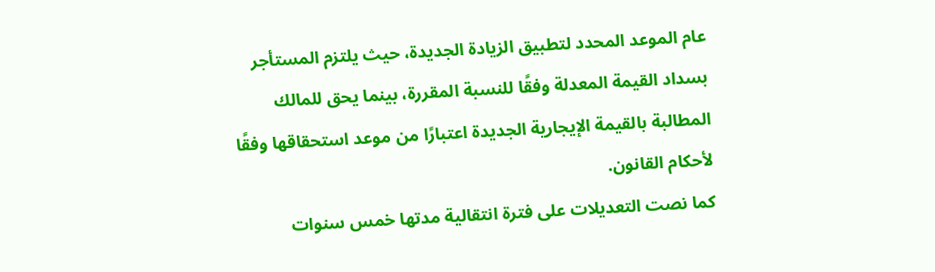عام الموعد المحدد لتطبيق الزيادة الجديدة، حيث يلتزم المستأجر بسداد القيمة المعدلة وفقًا للنسبة المقررة، بينما يحق للمالك المطالبة بالقيمة الإيجارية الجديدة اعتبارًا من موعد استحقاقها وفقًا لأحكام القانون.
كما نصت التعديلات على فترة انتقالية مدتها خمس سنوات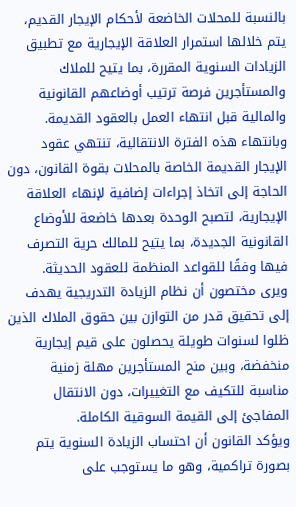بالنسبة للمحلات الخاضعة لأحكام الإيجار القديم، يتم خلالها استمرار العلاقة الإيجارية مع تطبيق الزيادات السنوية المقررة، بما يتيح للملاك والمستأجرين فرصة ترتيب أوضاعهم القانونية والمالية قبل انتهاء العمل بالعقود القديمة.
وبانتهاء هذه الفترة الانتقالية، تنتهي عقود الإيجار القديمة الخاصة بالمحلات بقوة القانون، دون الحاجة إلى اتخاذ إجراءات إضافية لإنهاء العلاقة الإيجارية، لتصبح الوحدة بعدها خاضعة للأوضاع القانونية الجديدة، بما يتيح للمالك حرية التصرف فيها وفقًا للقواعد المنظمة للعقود الحديثة.
ويرى مختصون أن نظام الزيادة التدريجية يهدف إلى تحقيق قدر من التوازن بين حقوق الملاك الذين ظلوا لسنوات طويلة يحصلون على قيم إيجارية منخفضة، وبين منح المستأجرين مهلة زمنية مناسبة للتكيف مع التغييرات، دون الانتقال المفاجئ إلى القيمة السوقية الكاملة.
ويؤكد القانون أن احتساب الزيادة السنوية يتم بصورة تراكمية، وهو ما يستوجب على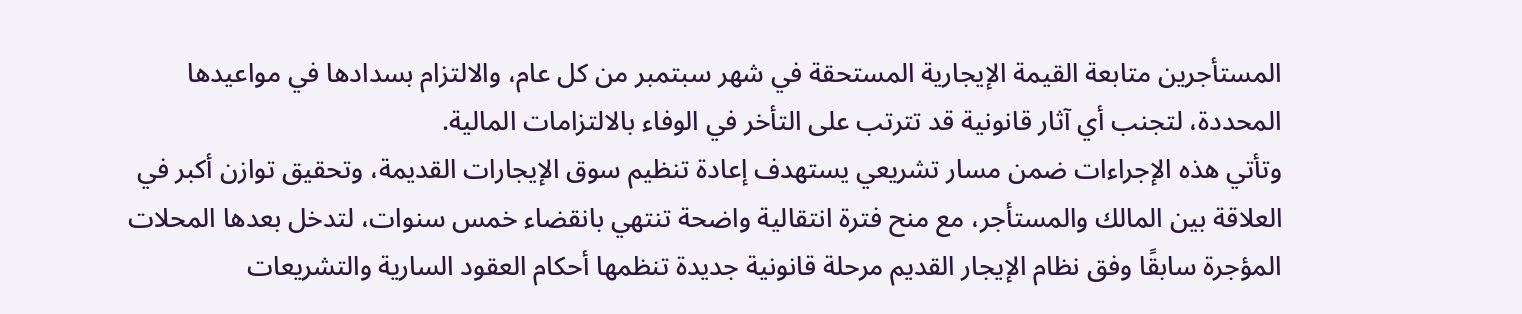المستأجرين متابعة القيمة الإيجارية المستحقة في شهر سبتمبر من كل عام، والالتزام بسدادها في مواعيدها المحددة، لتجنب أي آثار قانونية قد تترتب على التأخر في الوفاء بالالتزامات المالية.
وتأتي هذه الإجراءات ضمن مسار تشريعي يستهدف إعادة تنظيم سوق الإيجارات القديمة، وتحقيق توازن أكبر في العلاقة بين المالك والمستأجر، مع منح فترة انتقالية واضحة تنتهي بانقضاء خمس سنوات، لتدخل بعدها المحلات المؤجرة سابقًا وفق نظام الإيجار القديم مرحلة قانونية جديدة تنظمها أحكام العقود السارية والتشريعات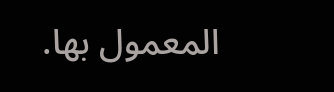المعمول بها.